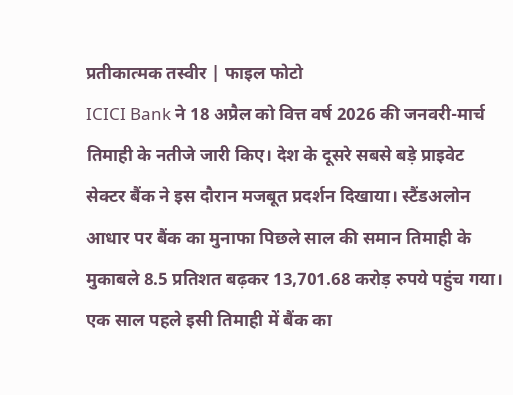प्रतीकात्मक तस्वीर | फाइल फोटो
ICICI Bank ने 18 अप्रैल को वित्त वर्ष 2026 की जनवरी-मार्च तिमाही के नतीजे जारी किए। देश के दूसरे सबसे बड़े प्राइवेट सेक्टर बैंक ने इस दौरान मजबूत प्रदर्शन दिखाया। स्टैंडअलोन आधार पर बैंक का मुनाफा पिछले साल की समान तिमाही के मुकाबले 8.5 प्रतिशत बढ़कर 13,701.68 करोड़ रुपये पहुंच गया। एक साल पहले इसी तिमाही में बैंक का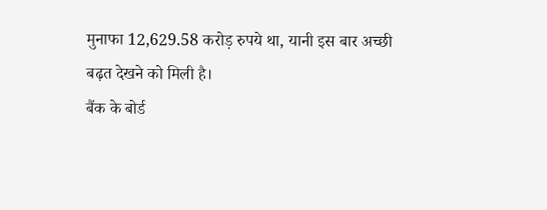मुनाफा 12,629.58 करोड़ रुपये था, यानी इस बार अच्छी बढ़त देखने को मिली है।
बैंक के बोर्ड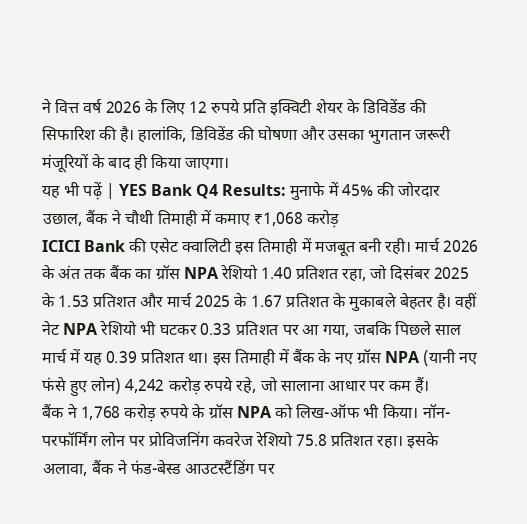ने वित्त वर्ष 2026 के लिए 12 रुपये प्रति इक्विटी शेयर के डिविडेंड की सिफारिश की है। हालांकि, डिविडेंड की घोषणा और उसका भुगतान जरूरी मंजूरियों के बाद ही किया जाएगा।
यह भी पढ़ें | YES Bank Q4 Results: मुनाफे में 45% की जोरदार उछाल, बैंक ने चौथी तिमाही में कमाए ₹1,068 करोड़
ICICI Bank की एसेट क्वालिटी इस तिमाही में मजबूत बनी रही। मार्च 2026 के अंत तक बैंक का ग्रॉस NPA रेशियो 1.40 प्रतिशत रहा, जो दिसंबर 2025 के 1.53 प्रतिशत और मार्च 2025 के 1.67 प्रतिशत के मुकाबले बेहतर है। वहीं नेट NPA रेशियो भी घटकर 0.33 प्रतिशत पर आ गया, जबकि पिछले साल मार्च में यह 0.39 प्रतिशत था। इस तिमाही में बैंक के नए ग्रॉस NPA (यानी नए फंसे हुए लोन) 4,242 करोड़ रुपये रहे, जो सालाना आधार पर कम हैं।
बैंक ने 1,768 करोड़ रुपये के ग्रॉस NPA को लिख-ऑफ भी किया। नॉन-परफॉर्मिंग लोन पर प्रोविजनिंग कवरेज रेशियो 75.8 प्रतिशत रहा। इसके अलावा, बैंक ने फंड-बेस्ड आउटस्टैंडिंग पर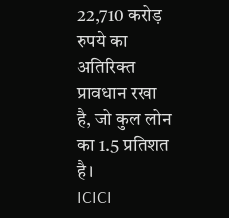22,710 करोड़ रुपये का अतिरिक्त प्रावधान रखा है, जो कुल लोन का 1.5 प्रतिशत है।
ICICI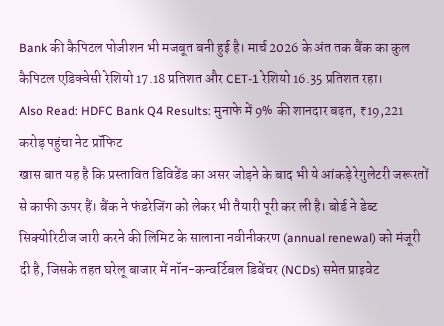Bank की कैपिटल पोजीशन भी मजबूत बनी हुई है। मार्च 2026 के अंत तक बैंक का कुल कैपिटल एडिक्वेसी रेशियो 17.18 प्रतिशत और CET-1 रेशियो 16.35 प्रतिशत रहा।
Also Read: HDFC Bank Q4 Results: मुनाफे में 9% की शानदार बढ़त, ₹19,221 करोड़ पहुंचा नेट प्रॉफिट
खास बात यह है कि प्रस्तावित डिविडेंड का असर जोड़ने के बाद भी ये आंकड़े रेगुलेटरी जरूरतों से काफी ऊपर हैं। बैंक ने फंडरेजिंग को लेकर भी तैयारी पूरी कर ली है। बोर्ड ने डेब्ट सिक्योरिटीज जारी करने की लिमिट के सालाना नवीनीकरण (annual renewal) को मंजूरी दी है, जिसके तहत घरेलू बाजार में नॉन-कन्वर्टिबल डिबेंचर (NCDs) समेत प्राइवेट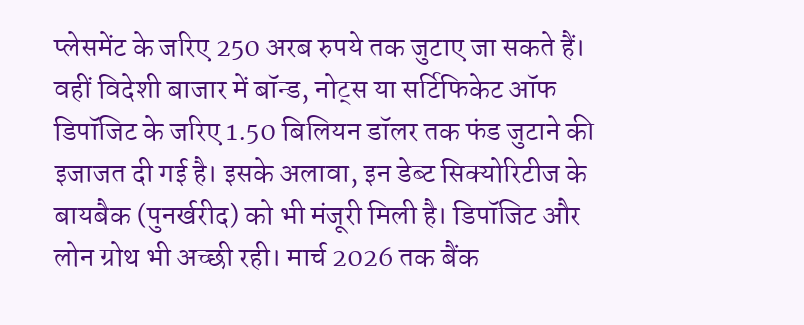प्लेसमेंट के जरिए 250 अरब रुपये तक जुटाए जा सकते हैं।
वहीं विदेशी बाजार में बॉन्ड, नोट्स या सर्टिफिकेट ऑफ डिपॉजिट के जरिए 1.50 बिलियन डॉलर तक फंड जुटाने की इजाजत दी गई है। इसके अलावा, इन डेब्ट सिक्योरिटीज के बायबैक (पुनर्खरीद) को भी मंजूरी मिली है। डिपॉजिट और लोन ग्रोथ भी अच्छी रही। मार्च 2026 तक बैंक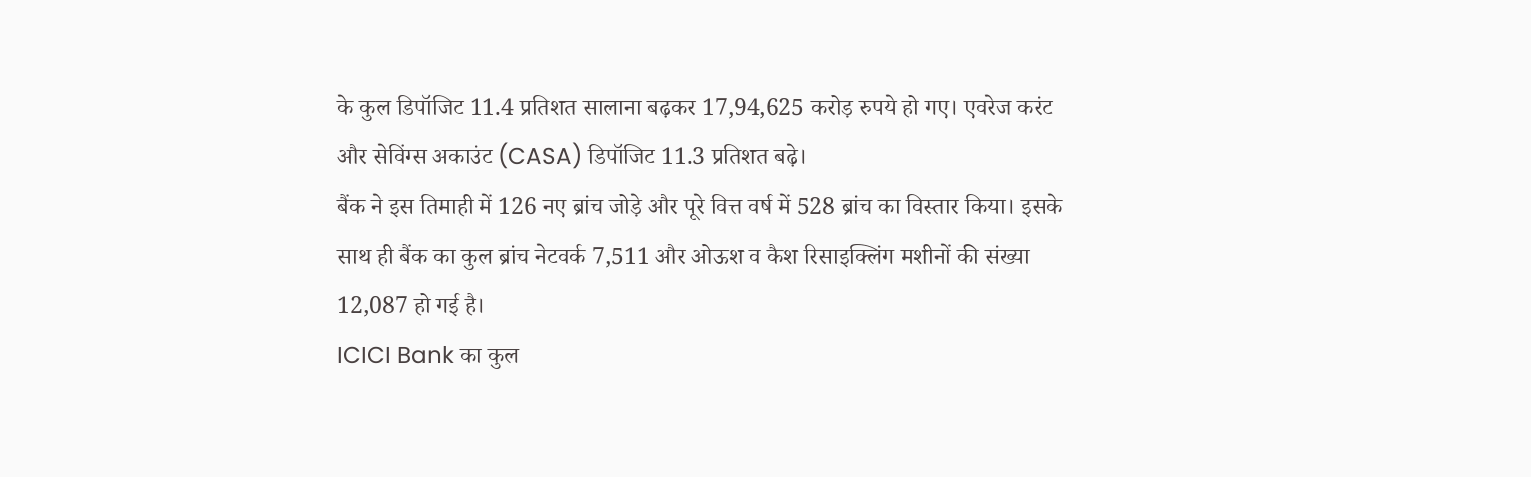के कुल डिपॉजिट 11.4 प्रतिशत सालाना बढ़कर 17,94,625 करोड़ रुपये हो गए। एवरेज करंट और सेविंग्स अकाउंट (CASA) डिपॉजिट 11.3 प्रतिशत बढ़े।
बैंक ने इस तिमाही में 126 नए ब्रांच जोड़े और पूरे वित्त वर्ष में 528 ब्रांच का विस्तार किया। इसके साथ ही बैंक का कुल ब्रांच नेटवर्क 7,511 और ओऊश व कैश रिसाइक्लिंग मशीनों की संख्या 12,087 हो गई है।
ICICI Bank का कुल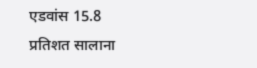एडवांस 15.8 प्रतिशत सालाना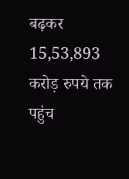बढ़कर 15,53,893 करोड़ रुपये तक पहुंच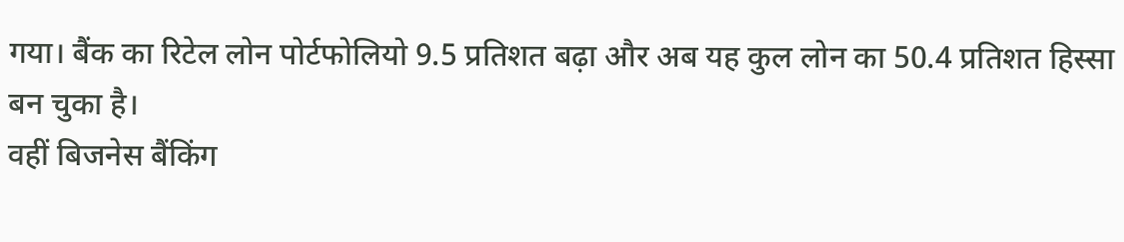गया। बैंक का रिटेल लोन पोर्टफोलियो 9.5 प्रतिशत बढ़ा और अब यह कुल लोन का 50.4 प्रतिशत हिस्सा बन चुका है।
वहीं बिजनेस बैंकिंग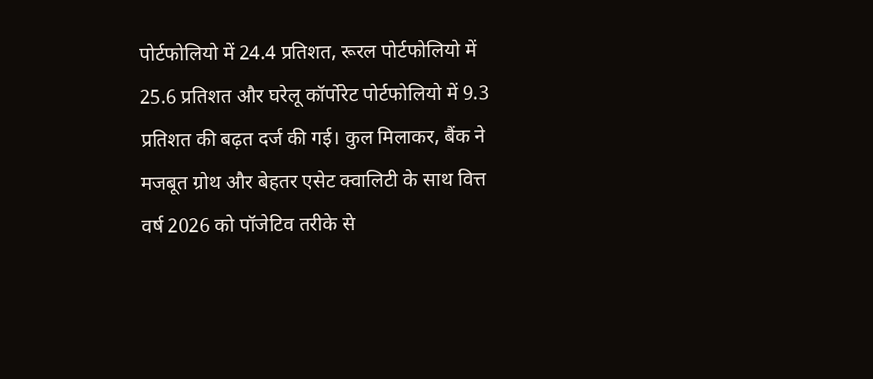पोर्टफोलियो में 24.4 प्रतिशत, रूरल पोर्टफोलियो में 25.6 प्रतिशत और घरेलू कॉर्पोरेट पोर्टफोलियो में 9.3 प्रतिशत की बढ़त दर्ज की गई। कुल मिलाकर, बैंक ने मजबूत ग्रोथ और बेहतर एसेट क्वालिटी के साथ वित्त वर्ष 2026 को पॉजेटिव तरीके से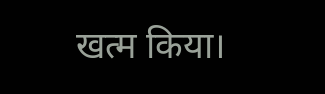खत्म किया।